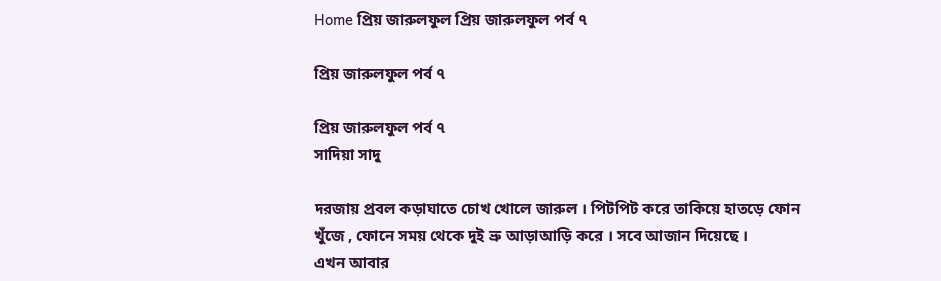Home প্রিয় জারুলফুল প্রিয় জারুলফুল পর্ব ৭

প্রিয় জারুলফুল পর্ব ৭

প্রিয় জারুলফুল পর্ব ৭
সাদিয়া সাদু

দরজায় প্রবল কড়াঘাতে চোখ খোলে জারুল ‌। পিটপিট করে তাকিয়ে হাতড়ে ফোন খুঁজে , ফোনে সময় থেকে দুই ভ্রু আড়াআড়ি করে । সবে আজান দিয়েছে ।
এখন আবার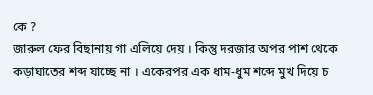কে ?
জারুল ফের বিছানায় গা এলিয়ে দেয় । কিন্তু দরজার অপর পাশ থেকে কড়াঘাতের শব্দ যাচ্ছে না । একেরপর এক ধাম-ধুম শব্দে মুখ দিয়ে চ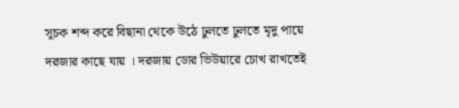সূচক শব্দ করে বিছানা থেকে উঠে ঢুলতে ঢুলতে মৃদু পায়ে দরজার কাছে যায় । দরজায় ডোর ভিউয়ারে চোখ রাখতেই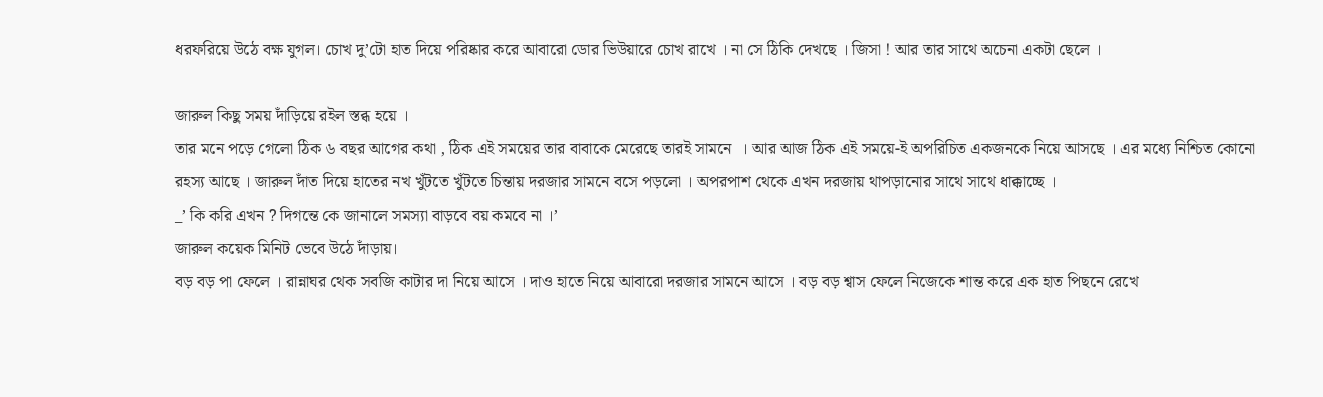ধরফরিয়ে উঠে বক্ষ যুগল। চোখ দু’টো হাত দিয়ে পরিষ্কার করে আবারো ডোর ভিউয়ারে চোখ রাখে‌ । না সে ঠিকি দেখছে । জিসা ! আর তার সাথে অচেনা একটা ছেলে ।

জারুল কিছু সময় দাঁড়িয়ে রইল স্তব্ধ হয়ে ‌।
তার মনে পড়ে গেলো ঠিক ৬ বছর আগের কথা , ঠিক এই সময়ের তার বাবাকে মেরেছে তারই সামনে ‌ । আর আজ ঠিক এই সময়ে-ই অপরিচিত একজনকে নিয়ে আসছে । এর মধ্যে নিশ্চিত কোনো রহস্য আছে । জারুল দাঁত দিয়ে হাতের নখ খুঁটতে খুঁটতে চিন্তায় দরজার সামনে বসে পড়লো । অপরপাশ থেকে এখন দরজায় থাপড়ানোর সাথে সাথে ধাক্কাচ্ছে ।
_’ কি করি এখন ? দিগন্তে কে জানালে সমস্যা বাড়বে বয় কমবে না ।’
জারুল কয়েক মিনিট ভেবে উঠে দাঁড়ায়।
বড় বড় পা ফেলে । রান্নাঘর থেক সবজি কাটার দা নিয়ে আসে । দাও হাতে নিয়ে আবারো দরজার সামনে আসে । বড় বড় শ্বাস ফেলে নিজেকে শান্ত করে এক হাত পিছনে রেখে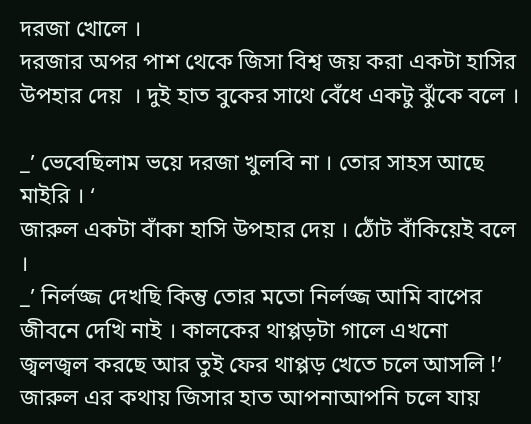দরজা খোলে ।‌
দরজার অপর পাশ থেকে জিসা বিশ্ব জয় করা একটা হাসির উপহার দেয় ‌ । দুই হাত বুকের সাথে বেঁধে একটু ঝুঁকে বলে ।

_’ ভেবেছিলাম ভয়ে দরজা খুলবি না । তোর সাহস আছে মাইরি । ‘
জারুল একটা বাঁকা হাসি উপহার দেয় । ঠোঁট বাঁকিয়েই বলে ।
_’ নির্লজ্জ দেখছি কিন্তু তোর মতো নির্লজ্জ আমি বাপের জীবনে দেখি নাই । কালকের থাপ্পড়টা গালে এখনো জ্বলজ্বল করছে আর তুই ফের থাপ্পড় খেতে চলে আসলি !’
জারুল এর কথায় জিসার হাত আপনাআপনি চলে যায়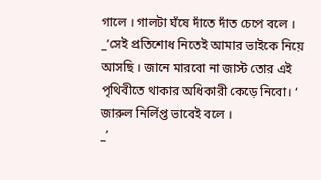গালে । গালটা ঘঁষে দাঁতে দাঁত চেপে বলে ।
_’সেই প্রতিশোধ নিতেই আমার ভাইকে নিয়ে আসছি । জানে মারবো না জাস্ট তোর এই পৃথিবীতে থাকার অধিকারী কেড়ে নিবো। ‘
জারুল নির্লিপ্ত ভাবেই বলে ‌।
_’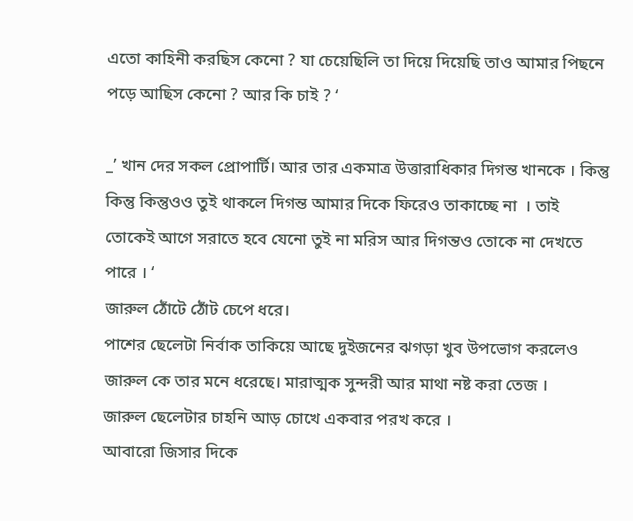এতো কাহিনী করছিস কেনো ? যা চেয়েছিলি তা দিয়ে দিয়েছি তাও আমার পিছনে পড়ে আছিস কেনো ? আর কি চাই ? ‘

_’ খান দের সকল প্রোপার্টি। আর তার একমাত্র উত্তারাধিকার দিগন্ত খানকে । কিন্তু কিন্তু কিন্তুওও তুই থাকলে দিগন্ত আমার দিকে ফিরেও তাকাচ্ছে না ‌ । তাই তোকেই আগে সরাতে হবে যেনো তুই না মরিস আর দিগন্তও তোকে না দেখতে পারে । ‘
জারুল ঠোঁটে ঠোঁট চেপে ধরে।
পাশের ছেলেটা নির্বাক তাকিয়ে আছে দুইজনের ঝগড়া খুব উপভোগ করলেও জারুল কে তার মনে ধরেছে। মারাত্মক সুন্দরী আর মাথা নষ্ট করা তেজ ।
জারুল ছেলেটার চাহনি আড় চোখে একবার পরখ করে ।
আবারো জিসার দিকে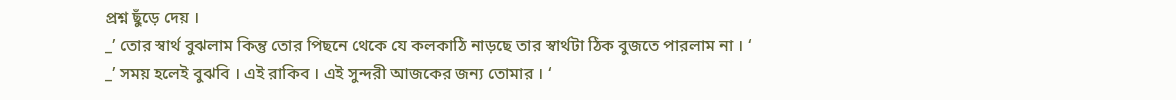প্রশ্ন ছুঁড়ে দেয় ।
_’ তোর স্বার্থ বুঝলাম কিন্তু তোর পিছনে থেকে যে কলকাঠি নাড়ছে তার স্বার্থটা ঠিক বুজতে পারলাম না । ‘
_’ সময় হলেই বুঝবি । এই রাকিব । এই সুন্দরী আজকের জন্য তোমার । ‘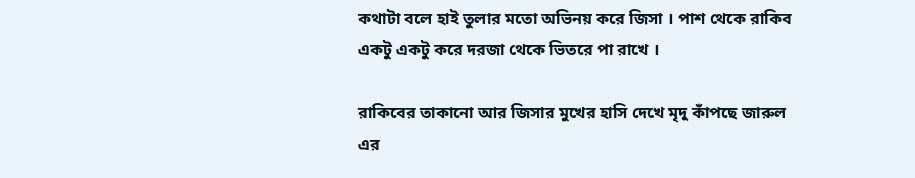কথাটা বলে হাই তুলার মতো অভিনয় করে জিসা । পাশ থেকে রাকিব একটু একটু করে দরজা থেকে ভিতরে পা রাখে ।

রাকিবের তাকানো আর জিসার মুখের হাসি দেখে মৃদু কাঁপছে জারুল এর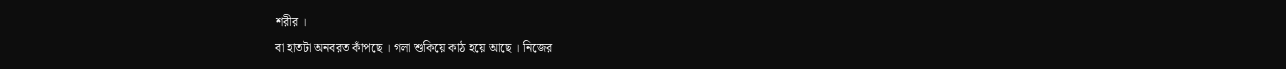শরীর ‌।
বা হাতটা অনবরত কাঁপছে ‌। গলা শুকিয়ে কাঠ হয়ে আছে । নিজের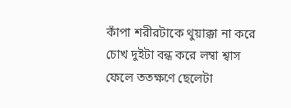কাঁপা শরীরটাকে থুয়াক্কা না করে ‌ চোখ দুইটা বন্ধ করে লম্বা শ্বাস ফেলে ততক্ষণে ছেলেটা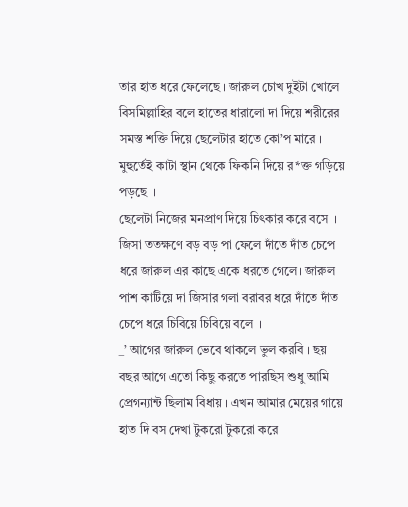তার হাত ধরে ফেলেছে । জারুল চোখ দুইটা খোলে
বিসমিল্লাহির বলে হাতের ধারালো দা দিয়ে শরীরের সমস্ত শক্তি দিয়ে ছেলেটার হাতে কো’প মারে । মুহুর্তেই কাটা স্থান থেকে ফিকনি দিয়ে র*ক্ত গড়িয়ে পড়ছে ‌ ।
ছেলেটা নিজের মনপ্রাণ দিয়ে চিৎকার করে বসে ‌‌ । জিসা ততক্ষণে বড় বড় পা ফেলে দাঁতে দাঁত চেপে ধরে জারুল এর কাছে একে ধরতে গেলে। জারুল পাশ কাটিয়ে দা জিসার গলা বরাবর ধরে দাঁতে দাঁত চেপে ধরে চিবিয়ে চিবিয়ে বলে ‌ ।
_’ আগের জারুল ভেবে থাকলে ভুল করবি ‌। ছয় বছর আগে এতো কিছু করতে পারছিস শুধু আমি প্রেগন্যান্ট ছিলাম বিধায় । এখন আমার মেয়ের গায়ে হাত দি বস দেখা টুকরো টুকরো করে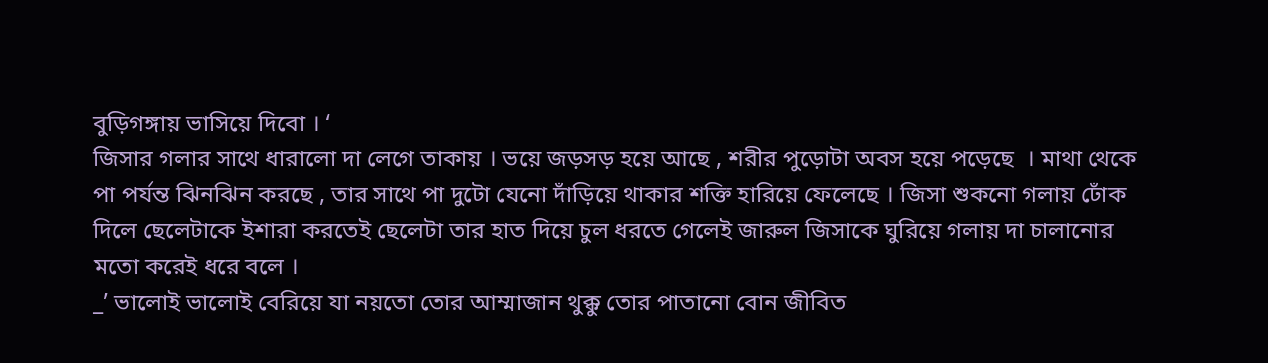বুড়িগঙ্গায় ভাসিয়ে দিবো । ‘
জিসার গলার সাথে ধারালো দা লেগে তাকায় । ভয়ে জড়সড় হয়ে আছে , শরীর পুড়োটা অবস হয়ে পড়েছে ‌ । মাথা থেকে পা পর্যন্ত ঝিনঝিন করছে , তার সাথে পা দুটো যেনো দাঁড়িয়ে থাকার শক্তি হারিয়ে ফেলেছে ‌। জিসা শুকনো গলায় ঢোঁক দিলে ছেলেটাকে ইশারা করতেই ছেলেটা তার হাত দিয়ে চুল ধরতে গেলেই জারুল জিসাকে ঘুরিয়ে গলায় দা চালানোর মতো করেই ধরে বলে ‌।
_’ ভালোই ভালোই বেরিয়ে যা নয়তো তোর আম্মাজান থুক্কু তোর পাতানো বোন জীবিত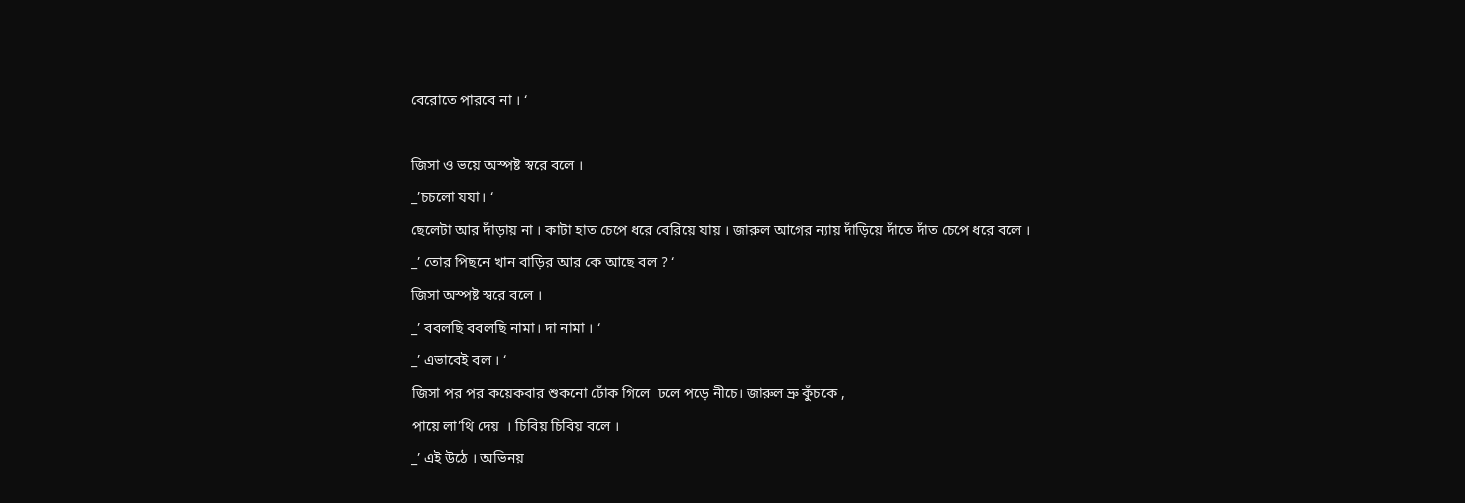বেরোতে পারবে না । ‘

জিসা ও ভয়ে অস্পষ্ট স্বরে বলে ।
_’চচলো যযা। ‘
ছেলেটা আর দাঁড়ায় না । কাটা হাত চেপে ধরে বেরিয়ে যায় । জারুল আগের ন্যায় দাঁড়িয়ে দাঁতে দাঁত চেপে ধরে বলে ‌।
_’ তোর পিছনে খান বাড়ির আর কে আছে বল ? ‘
জিসা অস্পষ্ট স্বরে বলে ।
_’ ববলছি ববলছি নামা। দা নামা । ‘
_’ এভাবেই বল । ‘
জিসা পর পর কয়েকবার শুকনো ঢোঁক গিলে ‌ ঢলে পড়ে নীচে। জারুল ভ্রু কুঁচকে ‌,
পায়ে লা’থি দেয় ‌ । চিবিয় চিবিয় বলে ।
_’ এই উঠে । অভিনয়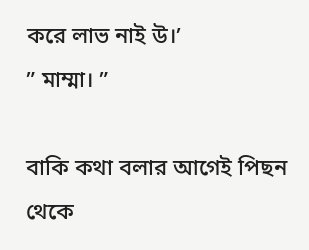করে লাভ নাই উ।’
” মাম্মা। ”

বাকি কথা বলার আগেই পিছন থেকে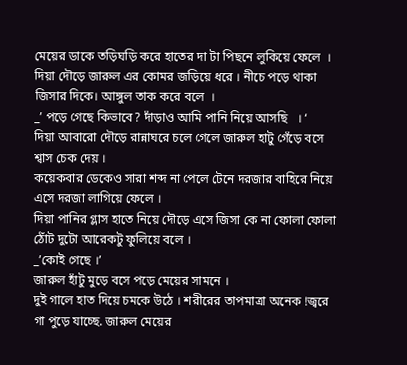মেয়ের ডাকে তড়িঘড়ি করে হাতের দা টা পিছনে লুকিয়ে ফেলে ‌ ।
দিয়া দৌড়ে জারুল এর কোমর জড়িয়ে ধরে । নীচে পড়ে থাকা জিসার দিকে। আঙ্গুল তাক করে বলে ‌ ।
_’ পড়ে গেছে কিভাবে? দাঁড়াও আমি পানি নিয়ে আসছি ‌ ‌ । ‘
দিয়া আবারো দৌড়ে রান্নাঘরে চলে গেলে ‌জারুল হাটু গেঁড়ে বসে শ্বাস চেক দেয় ।
কয়েকবার ডেকেও সারা শব্দ না পেলে টেনে দরজার বাহিরে নিয়ে এসে দরজা লাগিয়ে ফেলে ।
দিয়া পানির গ্লাস হাতে নিয়ে দৌড়ে এসে জিসা কে না ফোলা ফোলা ঠোঁট দুটো আরেকটু ফুলিয়ে বলে ।
_’কোই গেছে ।’
জারুল হাঁটু মুড়ে বসে পড়ে মেয়ের সামনে ।
দুই গালে হাত দিয়ে চমকে উঠে । শরীরের তাপমাত্রা অনেক !জ্বরে গা পুড়ে যাচ্ছে. জারুল মেয়ের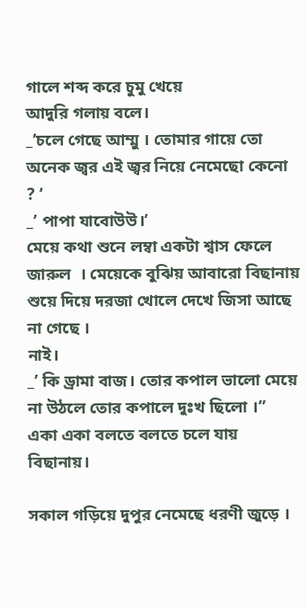গালে শব্দ করে চুমু খেয়ে
আদুরি গলায় বলে।
_’চলে গেছে আম্মু । তোমার গায়ে তো অনেক জ্বর এই জ্বর নিয়ে নেমেছো কেনো ? ‘
_’ পাপা যাবোউউ।‌’
মেয়ে কথা শুনে লম্বা একটা শ্বাস ফেলে জারুল ‌ ।‌ মেয়েকে বুঝিয় আবারো বিছানায় শুয়ে দিয়ে দরজা খোলে দেখে জিসা আছে না গেছে ।
নাই।
_’ কি ড্রামা বাজ। তোর কপাল ভালো মেয়ে না উঠলে তোর কপালে দুঃখ ছিলো ।”
একা একা বলতে বলতে চলে যায় বিছানায়।

সকাল গড়িয়ে দুপুর নেমেছে ধরণী জুড়ে ।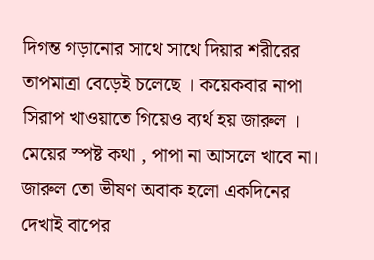দিগন্ত গড়ানোর সাথে সাথে দিয়ার শরীরের তাপমাত্রা বেড়েই চলেছে । কয়েকবার নাপা সিরাপ খাওয়াতে গিয়েও ব্যর্থ হয় জারুল ‌।
মেয়ের স্পষ্ট কথা , পাপা না আসলে খাবে না। জারুল তো ভীষণ অবাক হলো একদিনের দেখাই বাপের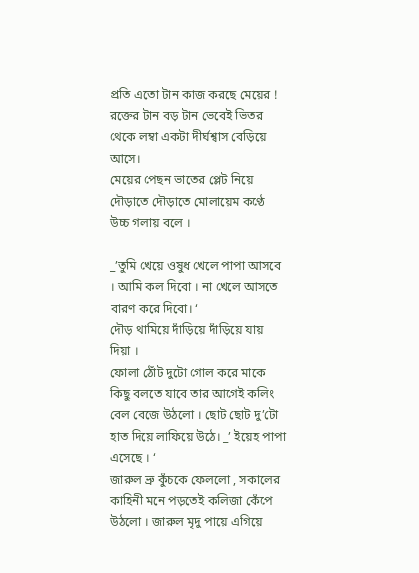প্রতি এতো টান কাজ করছে মেয়ের ! রক্তের টান বড় টান ভেবেই ভিতর থেকে লম্বা একটা দীর্ঘশ্বাস বেড়িয়ে আসে।
মেয়ের পেছন ভাতের প্লেট নিয়ে দৌড়াতে দৌড়াতে মোলায়েম কণ্ঠে উচ্চ গলায় বলে ।

_’তুমি খেয়ে ওষুধ খেলে পাপা আসবে । আমি কল দিবো । না খেলে আসতে বারণ করে দিবো। ‘
দৌড় থামিয়ে দাঁড়িয়ে দাঁড়িয়ে যায় দিয়া ।
ফোলা ঠোঁট দুটো গোল করে মাকে কিছু বলতে যাবে তার আগেই কলিং বেল বেজে উঠলো ।‌ ছোট ছোট দু’টো হাত দিয়ে লাফিয়ে উঠে। _’ ইয়েহ পাপা এসেছে । ‘
জারুল ভ্রু কুঁচকে ফেললো , সকালের কাহিনী মনে পড়তেই কলিজা কেঁপে উঠলো । জারুল মৃদু পায়ে এগিয়ে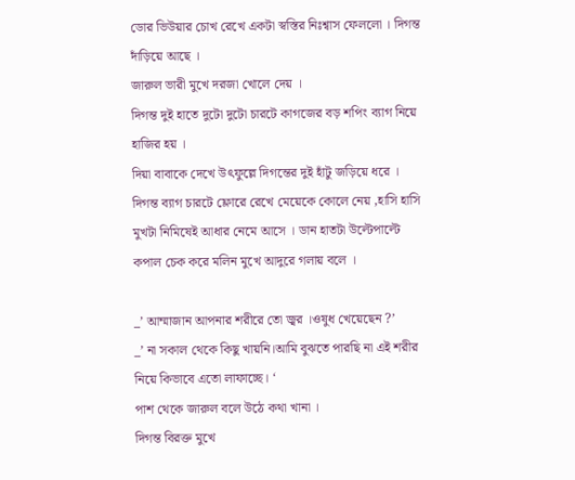ডোর ভিউয়ার চোখ রেখে একটা স্বস্তির নিঃশ্বাস ফেললো ।‌ দিগন্ত দাঁড়িয়ে আছে ।
জারুল ভারী মুখে দরজা খোলে দেয় ।
দিগন্ত দুই হাতে দুটো দুটো চারটে কাগজের বড় শপিং ব্যাগ নিয়ে হাজির হয় ।
দিয়া বাবাকে দেখে উৎফুল্লে দিগন্তের দুই হাঁটু জড়িয়ে ধরে ।
দিগন্ত ব্যাগ চারটে ফ্লোরে রেখে মেয়েকে কোলে নেয় ,হাসি হাসি মুখটা নিমিষেই আধার নেমে আসে । ডান হাতটা উল্টেপাল্টে কপাল চেক করে মলিন মুখে আদুরে গলায় বলে ।

_’ আম্মাজান আপনার শরীরে তো জ্বর ।‌ওষুধ খেয়েছেন ?’
_’ না সকাল থেকে কিছু খায়নি।‌আমি বুঝতে পারছি না এই শরীর নিয়ে কিভাবে এতো লাফাচ্ছে। ‘
পাশ থেকে জারুল বলে উঠে‌ কথা খানা ।‌
দিগন্ত বিরক্ত মুখে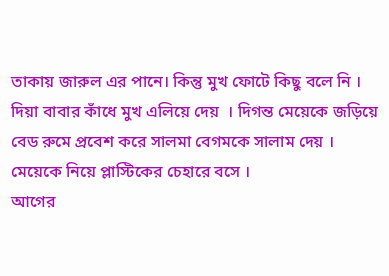তাকায় জারুল এর পানে। কিন্তু মুখ ফোটে কিছু বলে নি ।‌
দিয়া বাবার কাঁধে মুখ এলিয়ে দেয় ‌ । দিগন্ত মেয়েকে জড়িয়ে বেড রুমে প্রবেশ করে সালমা বেগমকে সালাম দেয় ।
মেয়েকে নিয়ে প্লাস্টিকের চেহারে বসে ।
আগের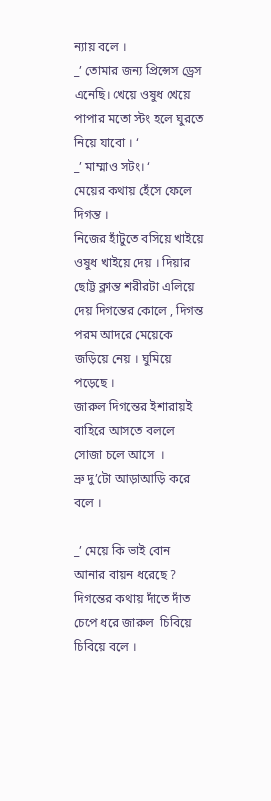ন্যায় বলে ।
_’ তোমার জন্য প্রিন্সেস ড্রেস এনেছি। খেয়ে ওষুধ খেয়ে পাপার মতো স্টং হলে ঘুরতে নিয়ে যাবো ‌। ‘
_’ মাম্মাও সটং। ‘
মেয়ের কথায় হেঁসে ফেলে দিগন্ত ।
নিজের হাঁটুতে বসিয়ে খাইয়ে ওষুধ খাইয়ে দেয় । দিয়ার ছোট্ট ক্লান্ত শরীরটা এলিয়ে দেয় দিগন্তের কোলে , দিগন্ত পরম আদরে মেয়েকে জড়িয়ে নেয় ‌। ঘুমিয়ে পড়েছে ।
জারুল দিগন্তের ইশারায়ই বাহিরে আসতে বললে সোজা চলে আসে ‌ ।
ভ্রু দু’টো আড়াআড়ি করে বলে ।

_’ মেয়ে কি ভাই বোন আনার বায়ন ধরেছে ?
দিগন্তের কথায় দাঁতে দাঁত চেপে ধরে জারুল ‌ চিবিয়ে চিবিয়ে বলে ।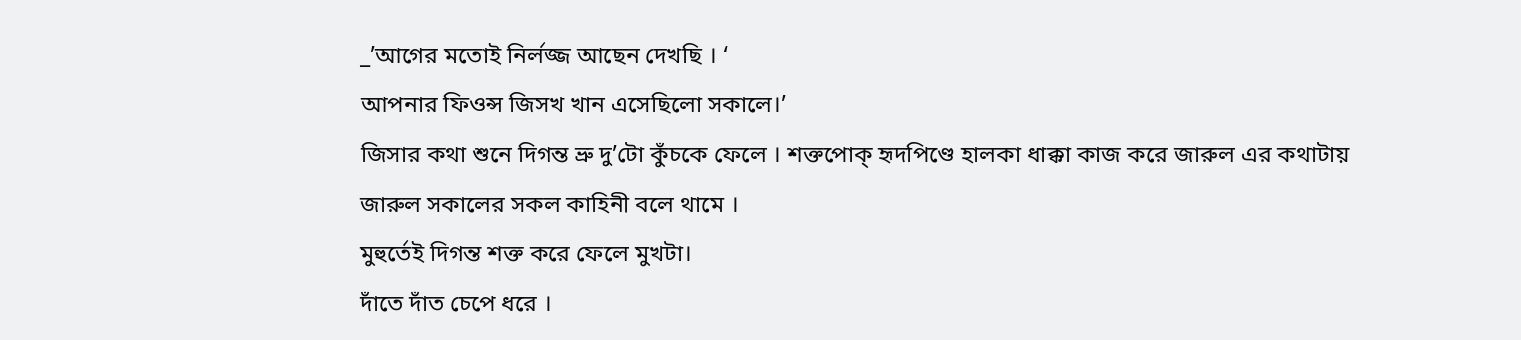_’আগের মতোই নির্লজ্জ আছেন দেখছি । ‘
আপনার ফিওন্স জিসখ খান এসেছিলো সকালে।’
জিসার কথা শুনে দিগন্ত ভ্রু দু’টো কুঁচকে ফেলে । শক্তপোক্ হৃদপিণ্ডে হালকা ধাক্কা কাজ করে জারুল এর কথাটায়
জারুল সকালের সকল কাহিনী বলে থামে ।
মুহুর্তেই দিগন্ত শক্ত করে ফেলে মুখটা।
দাঁতে দাঁত চেপে ধরে ।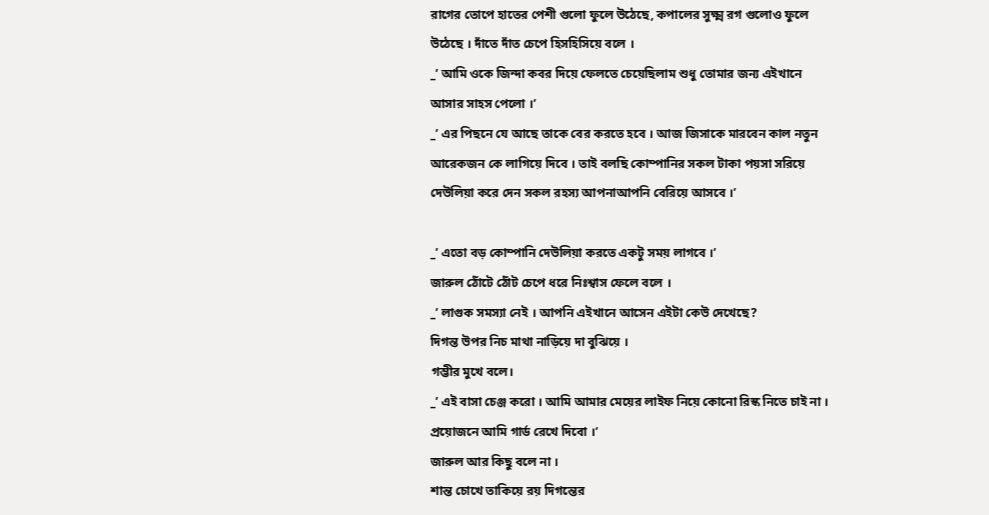রাগের তোপে হাতের পেশী গুলো ফুলে উঠেছে, কপালের সুক্ষ্ম রগ গুলোও ফুলে উঠেছে । দাঁতে দাঁত চেপে হিসহিসিয়ে বলে ।
_’ আমি ওকে জিন্দা কবর দিয়ে ফেলতে চেয়েছিলাম শুধু তোমার জন্য এইখানে আসার সাহস পেলো ।’
_’ এর পিছনে যে আছে তাকে বের করতে হবে । আজ জিসাকে মারবেন কাল নতুন আরেকজন কে লাগিয়ে দিবে । তাই বলছি কোম্পানির সকল টাকা পয়সা সরিয়ে দেউলিয়া করে দেন সকল রহস্য আপনাআপনি বেরিয়ে আসবে ।‌’

_’ এতো বড় কোম্পানি দেউলিয়া করতে একটু সময় লাগবে ।‌’
জারুল ঠোঁটে ঠোঁট চেপে ধরে নিঃশ্বাস ফেলে বলে ।
_’ লাগুক সমস্যা নেই । আপনি এইখানে আসেন এইটা কেউ দেখেছে?
দিগন্ত উপর নিচ মাথা নাড়িয়ে দা বুঝিয়ে ।
গম্ভীর মুখে বলে।
_’ এই বাসা চেঞ্জ করো । আমি আমার মেয়ের লাইফ নিয়ে কোনো রিস্ক নিতে চাই না । প্রয়োজনে আমি গার্ড রেখে দিবো ।‌’
জারুল আর কিছু বলে না ।‌
শান্ত চোখে তাকিয়ে রয় দিগন্তের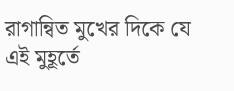রাগান্বিত মুখের দিকে যে এই মুহূর্তে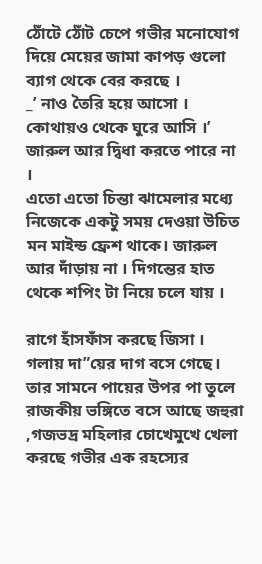ঠোঁটে ঠোঁট চেপে গভীর মনোযোগ দিয়ে মেয়ের জামা কাপড় গুলো ব্যাগ থেকে বের করছে ।
_’ নাও তৈরি হয়ে আসো । কোথায়ও থেকে ঘুরে আসি ।‌’
জারুল আর দ্বিধা করতে পারে না ।
এতো এতো চিন্তা ঝামেলার মধ্যে নিজেকে একটু সময় দেওয়া উচিত মন মাইন্ড ফ্রেশ থাকে। জারুল আর দাঁড়ায় না । দিগন্তের হাত থেকে শপিং টা নিয়ে চলে যায় ।

রাগে হাঁসফাঁস করছে জিসা । গলায় দা”য়ের দাগ বসে গেছে। তার সামনে পায়ের উপর পা তুলে রাজকীয় ভঙ্গিতে বসে আছে জহুরা ,গজভদ্র মহিলার চোখেমুখে খেলা করছে গভীর এক রহস্যের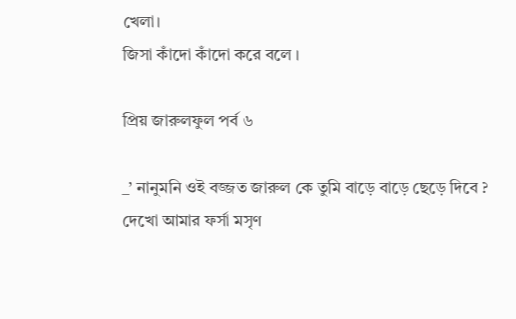খেলা।
জিসা কাঁদো কাঁদো করে বলে ।

প্রিয় জারুলফুল পর্ব ৬

_’ নানুমনি ওই বজ্জত জারুল কে তুমি বাড়ে বাড়ে ছেড়ে দিবে ? দেখো আমার ফর্সা মসৃণ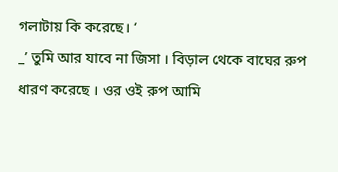গলাটায় কি করেছে। ‘
_’ তুমি আর যাবে না জিসা । বিড়াল থেকে বাঘের রুপ ধারণ করেছে ।‌ ওর ওই রুপ আমি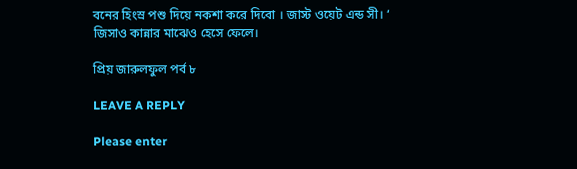বনের হিংস্র পশু দিয়ে নকশা করে দিবো । জাস্ট ওয়েট এন্ড সী। ‘
জিসাও কান্নার মাঝেও হেসে ফেলে।

প্রিয় জারুলফুল পর্ব ৮

LEAVE A REPLY

Please enter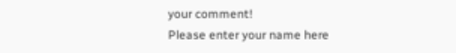your comment!
Please enter your name here